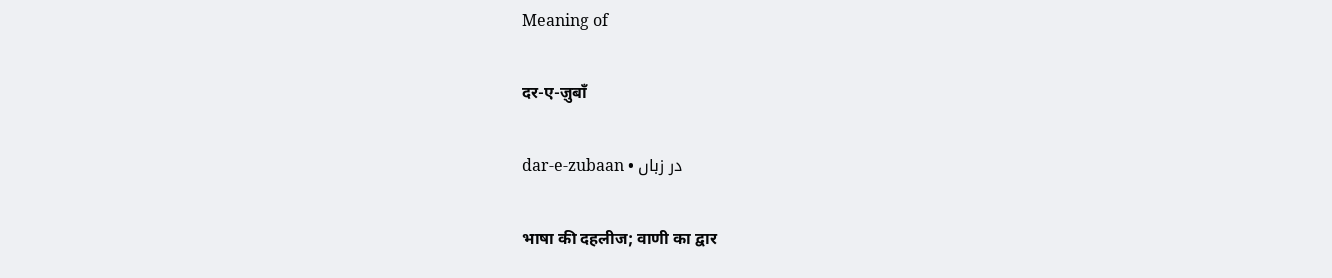Meaning of

दर-ए-ज़ुबाँ

dar-e-zubaan • در زباں

भाषा की दहलीज; वाणी का द्वार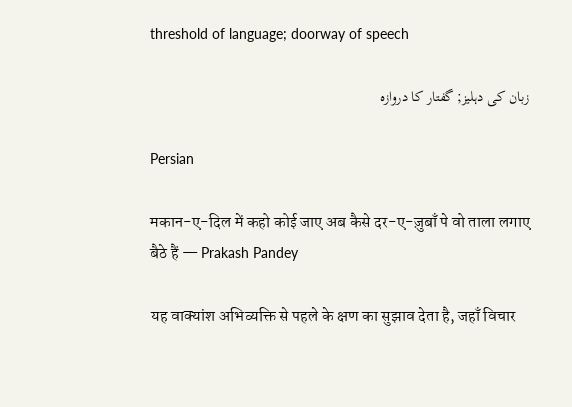threshold of language; doorway of speech

زبان کی دہلیز; گفتار کا دروازہ

Persian

मकान-ए-दिल में कहो कोई जाए अब कैसे दर-ए-ज़ुबाँ पे वो ताला लगाए बैठे हैं — Prakash Pandey

यह वाक्यांश अभिव्यक्ति से पहले के क्षण का सुझाव देता है, जहाँ विचार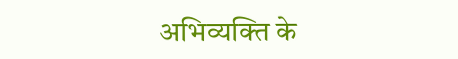अभिव्यक्ति के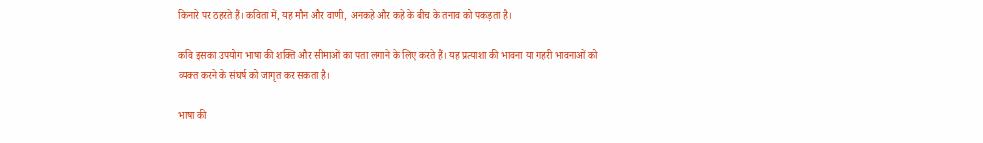किनारे पर ठहरते हैं। कविता में, यह मौन और वाणी, अनकहे और कहे के बीच के तनाव को पकड़ता है।

कवि इसका उपयोग भाषा की शक्ति और सीमाओं का पता लगाने के लिए करते हैं। यह प्रत्याशा की भावना या गहरी भावनाओं को व्यक्त करने के संघर्ष को जागृत कर सकता है।

भाषा की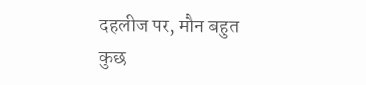दहलीज पर, मौन बहुत कुछ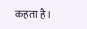कहता है।